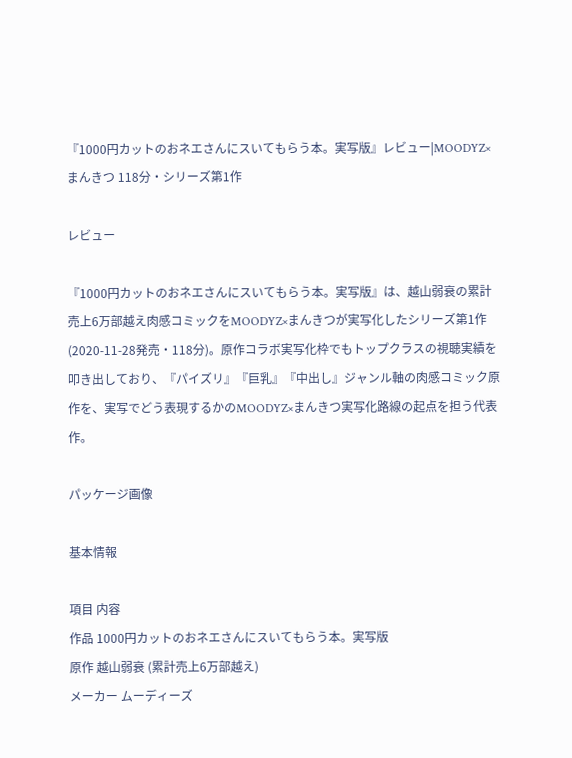『1000円カットのおネエさんにスいてもらう本。実写版』レビュー|MOODYZ×まんきつ 118分・シリーズ第1作

レビュー

『1000円カットのおネエさんにスいてもらう本。実写版』は、越山弱衰の累計売上6万部越え肉感コミックをMOODYZ×まんきつが実写化したシリーズ第1作 (2020-11-28発売・118分)。原作コラボ実写化枠でもトップクラスの視聴実績を叩き出しており、『パイズリ』『巨乳』『中出し』ジャンル軸の肉感コミック原作を、実写でどう表現するかのMOODYZ×まんきつ実写化路線の起点を担う代表作。

パッケージ画像

基本情報

項目 内容
作品 1000円カットのおネエさんにスいてもらう本。実写版
原作 越山弱衰 (累計売上6万部越え)
メーカー ムーディーズ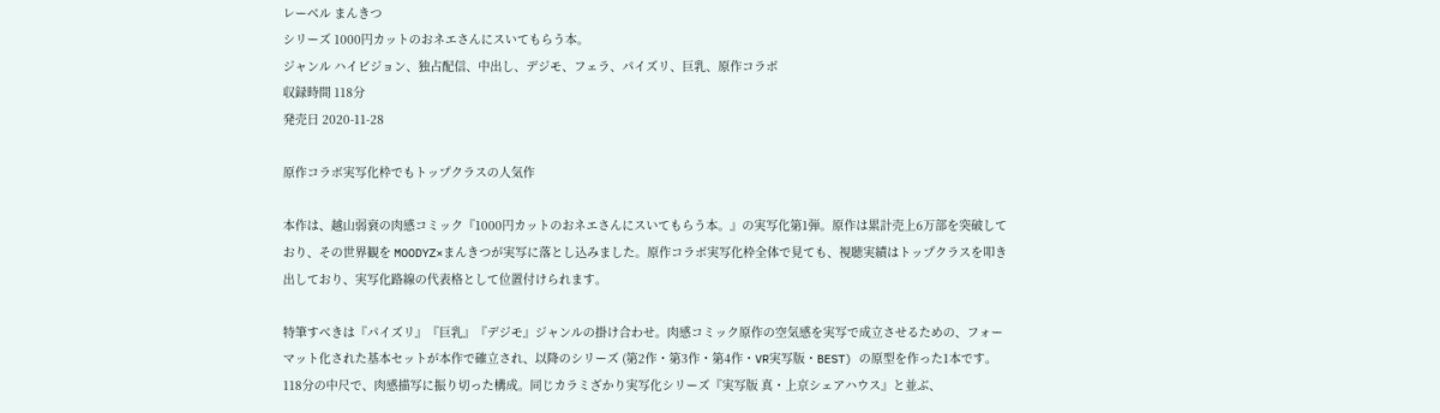レーベル まんきつ
シリーズ 1000円カットのおネエさんにスいてもらう本。
ジャンル ハイビジョン、独占配信、中出し、デジモ、フェラ、パイズリ、巨乳、原作コラボ
収録時間 118分
発売日 2020-11-28

原作コラボ実写化枠でもトップクラスの人気作

本作は、越山弱衰の肉感コミック『1000円カットのおネエさんにスいてもらう本。』の実写化第1弾。原作は累計売上6万部を突破しており、その世界観を MOODYZ×まんきつが実写に落とし込みました。原作コラボ実写化枠全体で見ても、視聴実績はトップクラスを叩き出しており、実写化路線の代表格として位置付けられます。

特筆すべきは『パイズリ』『巨乳』『デジモ』ジャンルの掛け合わせ。肉感コミック原作の空気感を実写で成立させるための、フォーマット化された基本セットが本作で確立され、以降のシリーズ (第2作・第3作・第4作・VR実写版・BEST) の原型を作った1本です。118分の中尺で、肉感描写に振り切った構成。同じカラミざかり実写化シリーズ『実写版 真・上京シェアハウス』と並ぶ、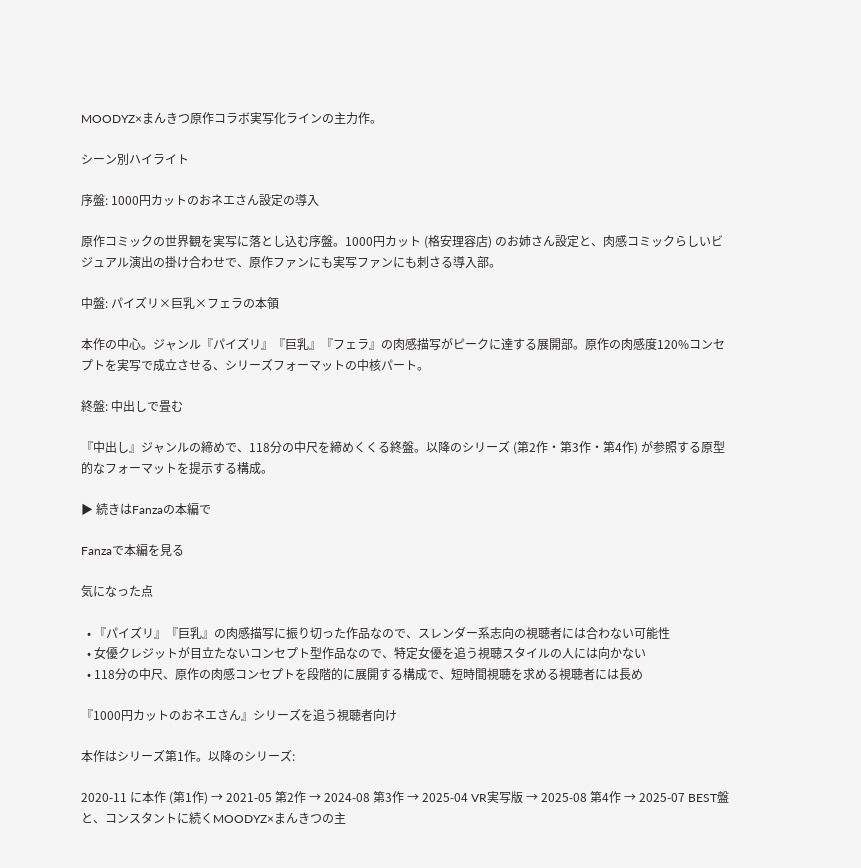MOODYZ×まんきつ原作コラボ実写化ラインの主力作。

シーン別ハイライト

序盤: 1000円カットのおネエさん設定の導入

原作コミックの世界観を実写に落とし込む序盤。1000円カット (格安理容店) のお姉さん設定と、肉感コミックらしいビジュアル演出の掛け合わせで、原作ファンにも実写ファンにも刺さる導入部。

中盤: パイズリ×巨乳×フェラの本領

本作の中心。ジャンル『パイズリ』『巨乳』『フェラ』の肉感描写がピークに達する展開部。原作の肉感度120%コンセプトを実写で成立させる、シリーズフォーマットの中核パート。

終盤: 中出しで畳む

『中出し』ジャンルの締めで、118分の中尺を締めくくる終盤。以降のシリーズ (第2作・第3作・第4作) が参照する原型的なフォーマットを提示する構成。

▶ 続きはFanzaの本編で

Fanzaで本編を見る

気になった点

  • 『パイズリ』『巨乳』の肉感描写に振り切った作品なので、スレンダー系志向の視聴者には合わない可能性
  • 女優クレジットが目立たないコンセプト型作品なので、特定女優を追う視聴スタイルの人には向かない
  • 118分の中尺、原作の肉感コンセプトを段階的に展開する構成で、短時間視聴を求める視聴者には長め

『1000円カットのおネエさん』シリーズを追う視聴者向け

本作はシリーズ第1作。以降のシリーズ:

2020-11 に本作 (第1作) → 2021-05 第2作 → 2024-08 第3作 → 2025-04 VR実写版 → 2025-08 第4作 → 2025-07 BEST盤 と、コンスタントに続くMOODYZ×まんきつの主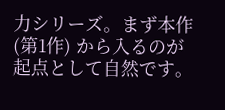力シリーズ。まず本作 (第1作) から入るのが起点として自然です。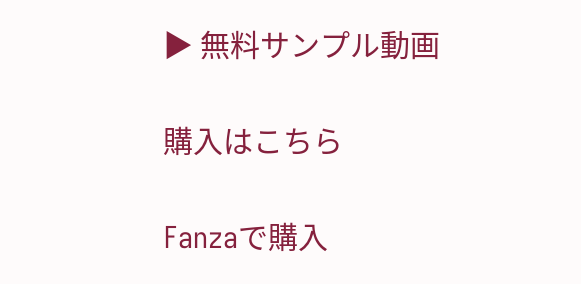▶ 無料サンプル動画

購入はこちら

Fanzaで購入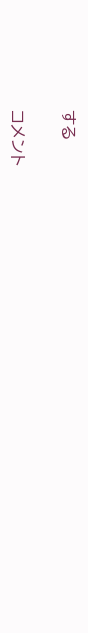する

コメント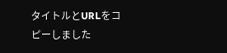タイトルとURLをコピーしました